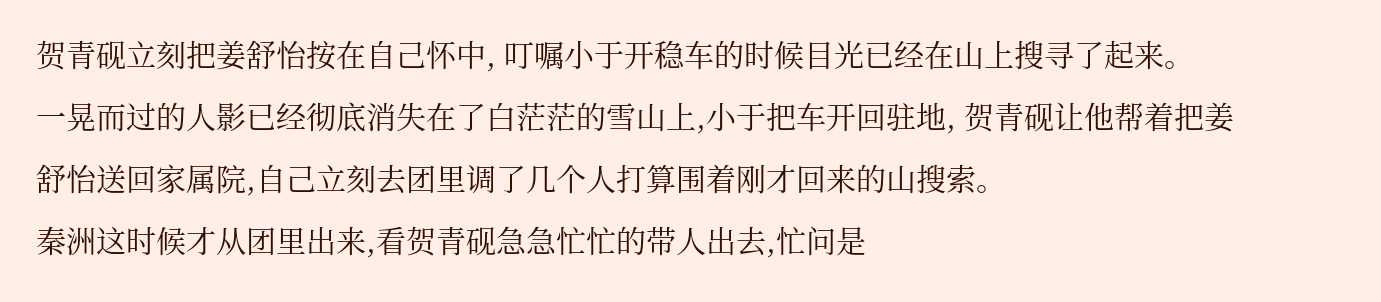贺青砚立刻把姜舒怡按在自己怀中, 叮嘱小于开稳车的时候目光已经在山上搜寻了起来。
一晃而过的人影已经彻底消失在了白茫茫的雪山上,小于把车开回驻地, 贺青砚让他帮着把姜舒怡送回家属院,自己立刻去团里调了几个人打算围着刚才回来的山搜索。
秦洲这时候才从团里出来,看贺青砚急急忙忙的带人出去,忙问是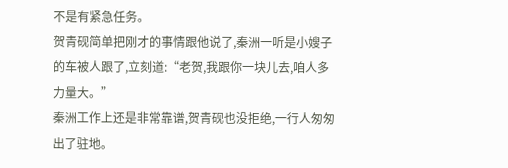不是有紧急任务。
贺青砚简单把刚才的事情跟他说了,秦洲一听是小嫂子的车被人跟了,立刻道:“老贺,我跟你一块儿去,咱人多力量大。”
秦洲工作上还是非常靠谱,贺青砚也没拒绝,一行人匆匆出了驻地。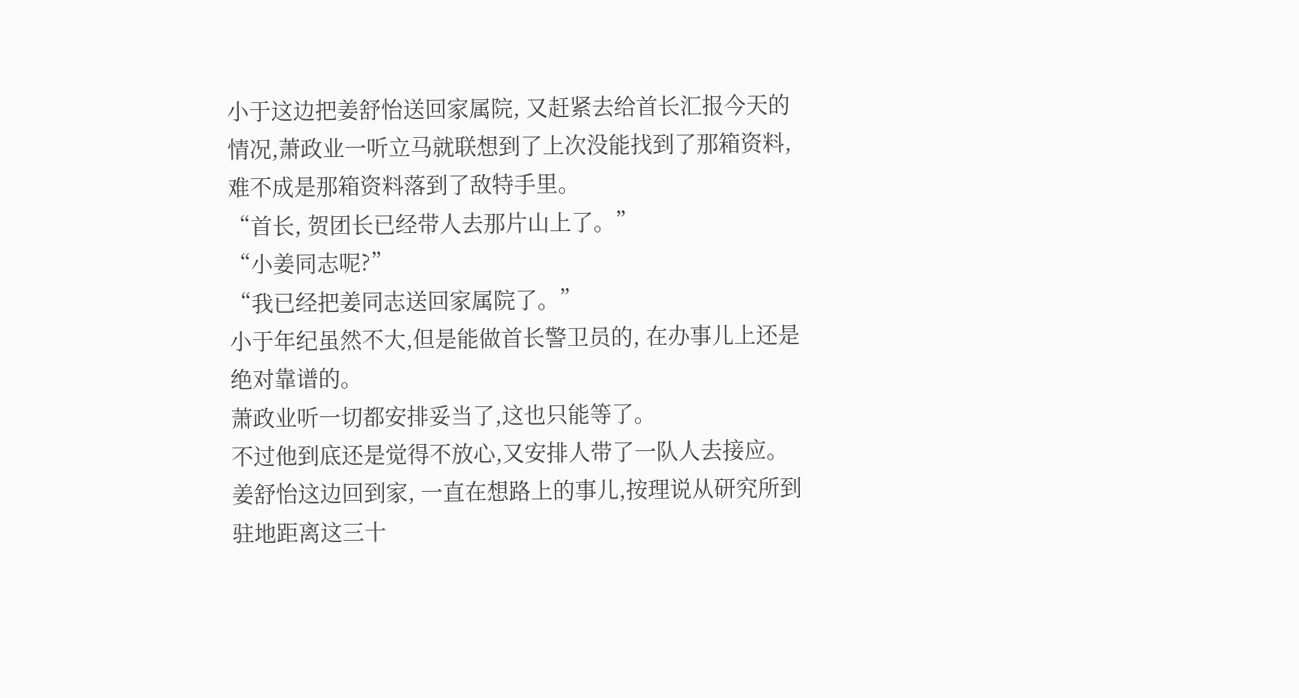小于这边把姜舒怡送回家属院, 又赶紧去给首长汇报今天的情况,萧政业一听立马就联想到了上次没能找到了那箱资料,难不成是那箱资料落到了敌特手里。
“首长, 贺团长已经带人去那片山上了。”
“小姜同志呢?”
“我已经把姜同志送回家属院了。”
小于年纪虽然不大,但是能做首长警卫员的, 在办事儿上还是绝对靠谱的。
萧政业听一切都安排妥当了,这也只能等了。
不过他到底还是觉得不放心,又安排人带了一队人去接应。
姜舒怡这边回到家, 一直在想路上的事儿,按理说从研究所到驻地距离这三十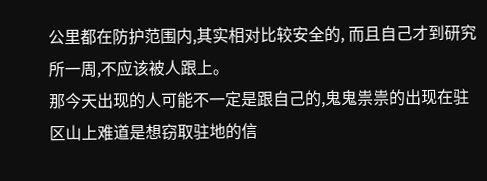公里都在防护范围内,其实相对比较安全的, 而且自己才到研究所一周,不应该被人跟上。
那今天出现的人可能不一定是跟自己的,鬼鬼祟祟的出现在驻区山上难道是想窃取驻地的信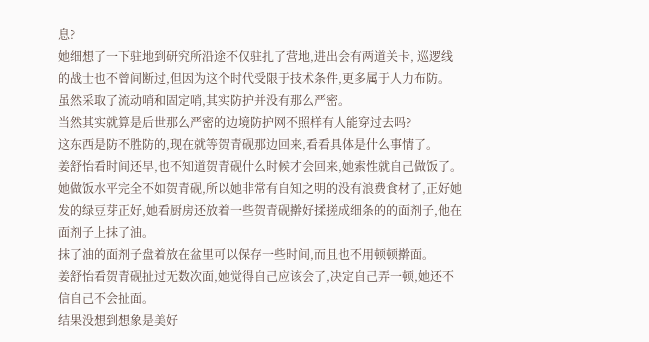息?
她细想了一下驻地到研究所沿途不仅驻扎了营地,进出会有两道关卡, 巡逻线的战士也不曾间断过,但因为这个时代受限于技术条件,更多属于人力布防。
虽然采取了流动哨和固定哨,其实防护并没有那么严密。
当然其实就算是后世那么严密的边境防护网不照样有人能穿过去吗?
这东西是防不胜防的,现在就等贺青砚那边回来,看看具体是什么事情了。
姜舒怡看时间还早,也不知道贺青砚什么时候才会回来,她索性就自己做饭了。
她做饭水平完全不如贺青砚,所以她非常有自知之明的没有浪费食材了,正好她发的绿豆芽正好,她看厨房还放着一些贺青砚擀好揉搓成细条的的面剂子,他在面剂子上抹了油。
抹了油的面剂子盘着放在盆里可以保存一些时间,而且也不用顿顿擀面。
姜舒怡看贺青砚扯过无数次面,她觉得自己应该会了,决定自己弄一顿,她还不信自己不会扯面。
结果没想到想象是美好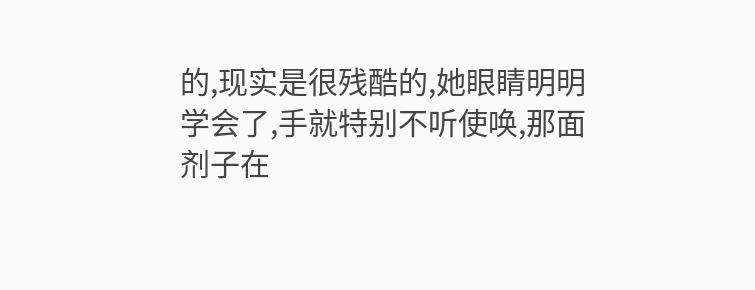的,现实是很残酷的,她眼睛明明学会了,手就特别不听使唤,那面剂子在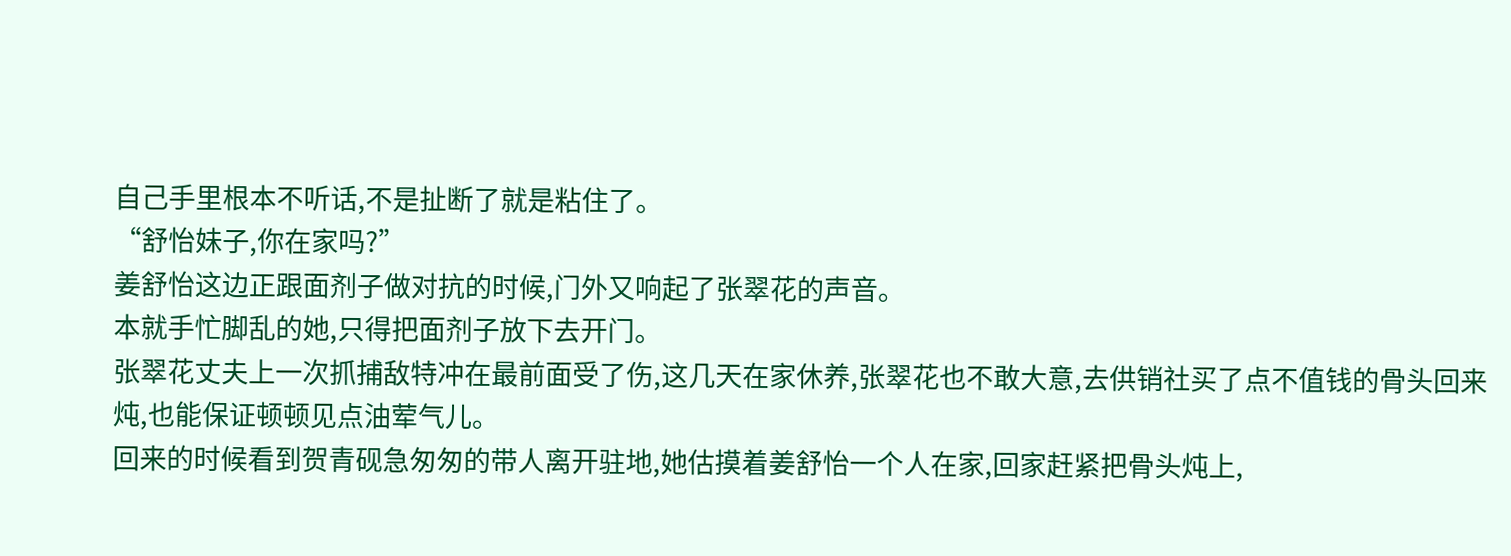自己手里根本不听话,不是扯断了就是粘住了。
“舒怡妹子,你在家吗?”
姜舒怡这边正跟面剂子做对抗的时候,门外又响起了张翠花的声音。
本就手忙脚乱的她,只得把面剂子放下去开门。
张翠花丈夫上一次抓捕敌特冲在最前面受了伤,这几天在家休养,张翠花也不敢大意,去供销社买了点不值钱的骨头回来炖,也能保证顿顿见点油荤气儿。
回来的时候看到贺青砚急匆匆的带人离开驻地,她估摸着姜舒怡一个人在家,回家赶紧把骨头炖上,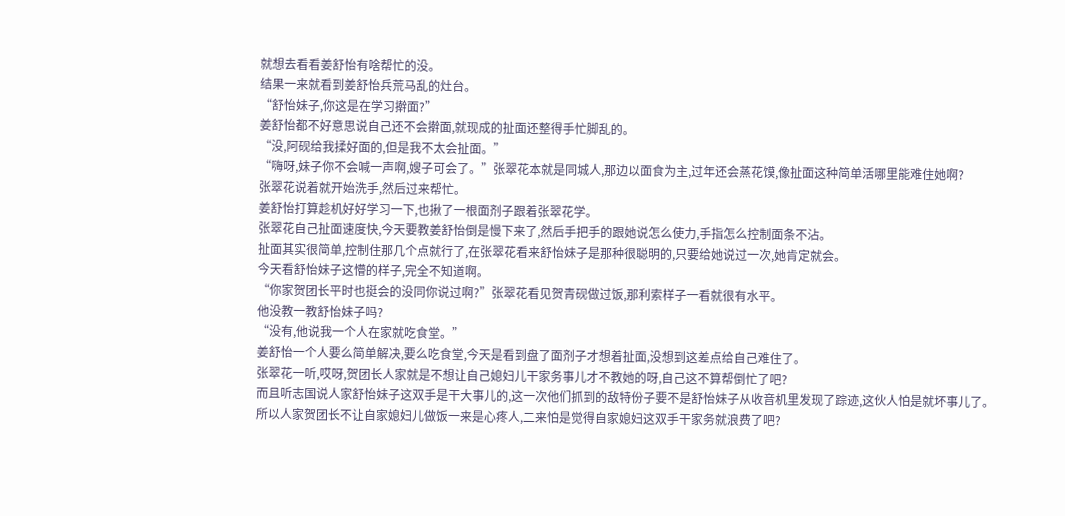就想去看看姜舒怡有啥帮忙的没。
结果一来就看到姜舒怡兵荒马乱的灶台。
“舒怡妹子,你这是在学习擀面?”
姜舒怡都不好意思说自己还不会擀面,就现成的扯面还整得手忙脚乱的。
“没,阿砚给我揉好面的,但是我不太会扯面。”
“嗨呀,妹子你不会喊一声啊,嫂子可会了。”张翠花本就是同城人,那边以面食为主,过年还会蒸花馍,像扯面这种简单活哪里能难住她啊?
张翠花说着就开始洗手,然后过来帮忙。
姜舒怡打算趁机好好学习一下,也揪了一根面剂子跟着张翠花学。
张翠花自己扯面速度快,今天要教姜舒怡倒是慢下来了,然后手把手的跟她说怎么使力,手指怎么控制面条不沾。
扯面其实很简单,控制住那几个点就行了,在张翠花看来舒怡妹子是那种很聪明的,只要给她说过一次,她肯定就会。
今天看舒怡妹子这懵的样子,完全不知道啊。
“你家贺团长平时也挺会的没同你说过啊?”张翠花看见贺青砚做过饭,那利索样子一看就很有水平。
他没教一教舒怡妹子吗?
“没有,他说我一个人在家就吃食堂。”
姜舒怡一个人要么简单解决,要么吃食堂,今天是看到盘了面剂子才想着扯面,没想到这差点给自己难住了。
张翠花一听,哎呀,贺团长人家就是不想让自己媳妇儿干家务事儿才不教她的呀,自己这不算帮倒忙了吧?
而且听志国说人家舒怡妹子这双手是干大事儿的,这一次他们抓到的敌特份子要不是舒怡妹子从收音机里发现了踪迹,这伙人怕是就坏事儿了。
所以人家贺团长不让自家媳妇儿做饭一来是心疼人,二来怕是觉得自家媳妇这双手干家务就浪费了吧?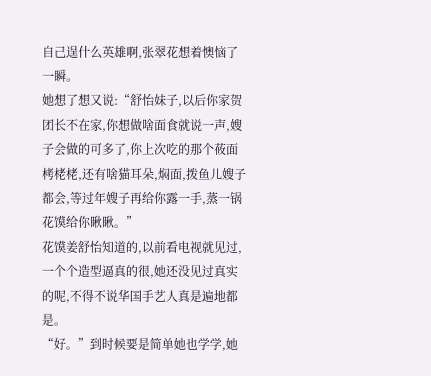自己逞什么英雄啊,张翠花想着懊恼了一瞬。
她想了想又说:“舒怡妹子,以后你家贺团长不在家,你想做啥面食就说一声,嫂子会做的可多了,你上次吃的那个莜面栲栳栳,还有啥猫耳朵,焖面,拨鱼儿嫂子都会,等过年嫂子再给你露一手,蒸一锅花馍给你瞅瞅。”
花馍姜舒怡知道的,以前看电视就见过,一个个造型逼真的很,她还没见过真实的呢,不得不说华国手艺人真是遍地都是。
“好。”到时候要是简单她也学学,她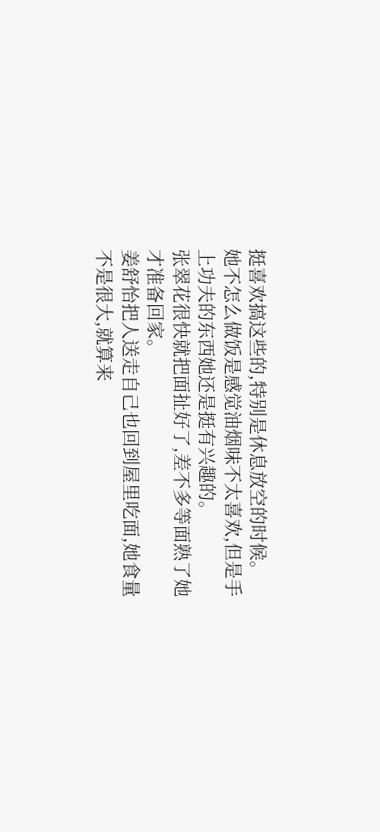挺喜欢搞这些的,特别是休息放空的时候。
她不怎么做饭是感觉油烟味不太喜欢,但是手上功夫的东西她还是挺有兴趣的。
张翠花很快就把面扯好了,差不多等面熟了她才准备回家。
姜舒怡把人送走自己也回到屋里吃面,她食量不是很大,就算来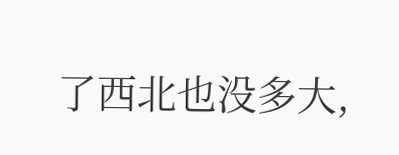了西北也没多大,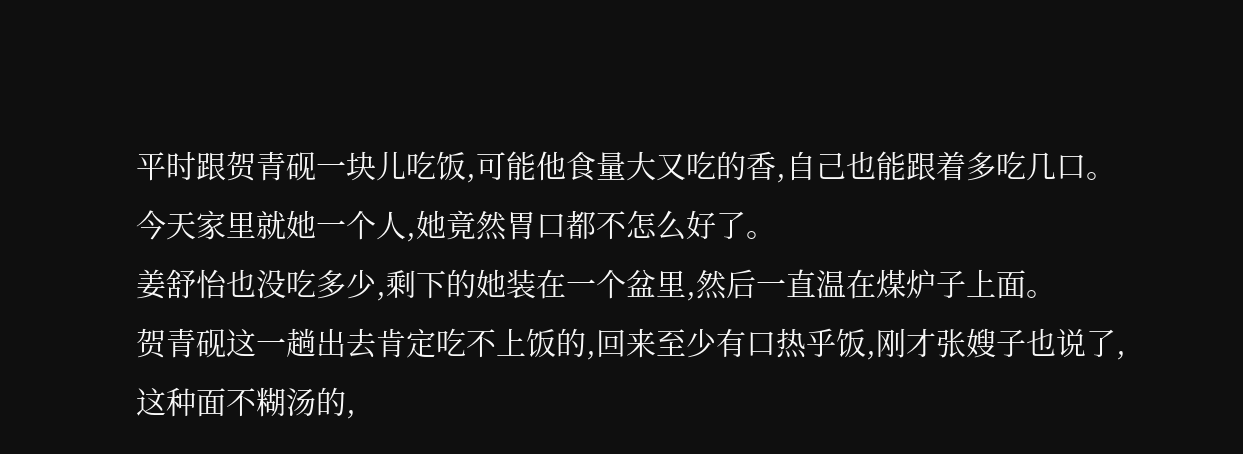平时跟贺青砚一块儿吃饭,可能他食量大又吃的香,自己也能跟着多吃几口。
今天家里就她一个人,她竟然胃口都不怎么好了。
姜舒怡也没吃多少,剩下的她装在一个盆里,然后一直温在煤炉子上面。
贺青砚这一趟出去肯定吃不上饭的,回来至少有口热乎饭,刚才张嫂子也说了,这种面不糊汤的,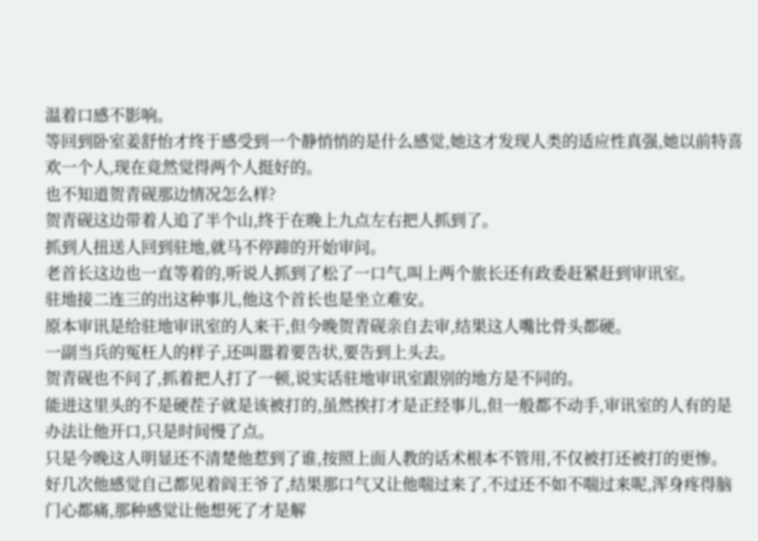温着口感不影响。
等回到卧室姜舒怡才终于感受到一个静悄悄的是什么感觉,她这才发现人类的适应性真强,她以前特喜欢一个人,现在竟然觉得两个人挺好的。
也不知道贺青砚那边情况怎么样?
贺青砚这边带着人追了半个山,终于在晚上九点左右把人抓到了。
抓到人扭送人回到驻地,就马不停蹄的开始审问。
老首长这边也一直等着的,听说人抓到了松了一口气,叫上两个旅长还有政委赶紧赶到审讯室。
驻地接二连三的出这种事儿,他这个首长也是坐立难安。
原本审讯是给驻地审讯室的人来干,但今晚贺青砚亲自去审,结果这人嘴比骨头都硬。
一副当兵的冤枉人的样子,还叫嚣着要告状,要告到上头去。
贺青砚也不问了,抓着把人打了一顿,说实话驻地审讯室跟别的地方是不同的。
能进这里头的不是硬茬子就是该被打的,虽然挨打才是正经事儿,但一般都不动手,审讯室的人有的是办法让他开口,只是时间慢了点。
只是今晚这人明显还不清楚他惹到了谁,按照上面人教的话术根本不管用,不仅被打还被打的更惨。
好几次他感觉自己都见着阎王爷了,结果那口气又让他喘过来了,不过还不如不喘过来呢,浑身疼得脑门心都痛,那种感觉让他想死了才是解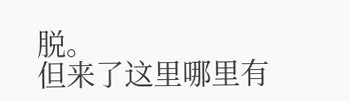脱。
但来了这里哪里有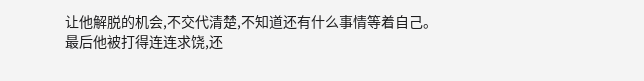让他解脱的机会,不交代清楚,不知道还有什么事情等着自己。
最后他被打得连连求饶,还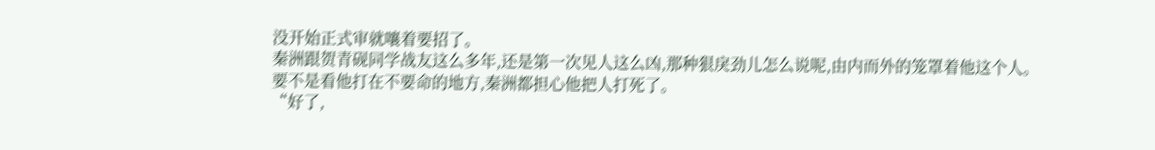没开始正式审就嚷着要招了。
秦洲跟贺青砚同学战友这么多年,还是第一次见人这么凶,那种狠戾劲儿怎么说呢,由内而外的笼罩着他这个人。
要不是看他打在不要命的地方,秦洲都担心他把人打死了。
“好了,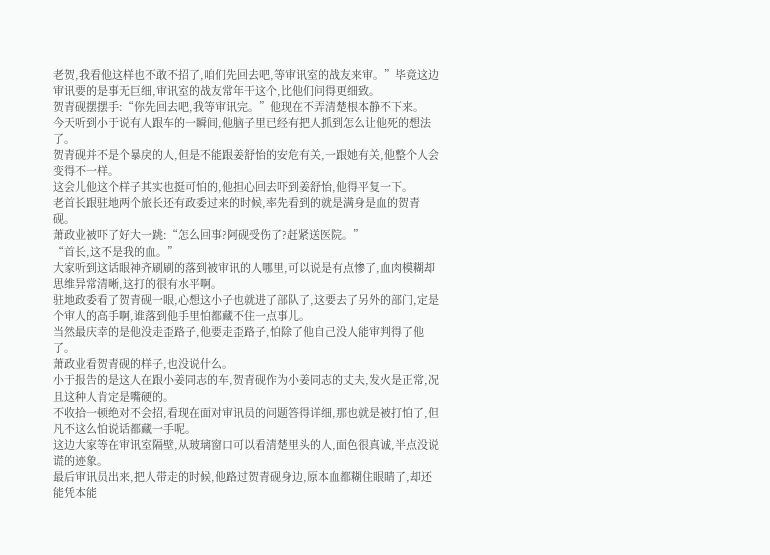老贺,我看他这样也不敢不招了,咱们先回去吧,等审讯室的战友来审。”毕竟这边审讯要的是事无巨细,审讯室的战友常年干这个,比他们问得更细致。
贺青砚摆摆手:“你先回去吧,我等审讯完。”他现在不弄清楚根本静不下来。
今天听到小于说有人跟车的一瞬间,他脑子里已经有把人抓到怎么让他死的想法了。
贺青砚并不是个暴戾的人,但是不能跟姜舒怡的安危有关,一跟她有关,他整个人会变得不一样。
这会儿他这个样子其实也挺可怕的,他担心回去吓到姜舒怡,他得平复一下。
老首长跟驻地两个旅长还有政委过来的时候,率先看到的就是满身是血的贺青砚。
萧政业被吓了好大一跳:“怎么回事?阿砚受伤了?赶紧送医院。”
“首长,这不是我的血。”
大家听到这话眼神齐刷刷的落到被审讯的人哪里,可以说是有点惨了,血肉模糊却思维异常清晰,这打的很有水平啊。
驻地政委看了贺青砚一眼,心想这小子也就进了部队了,这要去了另外的部门,定是个审人的高手啊,谁落到他手里怕都藏不住一点事儿。
当然最庆幸的是他没走歪路子,他要走歪路子,怕除了他自己没人能审判得了他了。
萧政业看贺青砚的样子,也没说什么。
小于报告的是这人在跟小姜同志的车,贺青砚作为小姜同志的丈夫,发火是正常,况且这种人肯定是嘴硬的。
不收拾一顿绝对不会招,看现在面对审讯员的问题答得详细,那也就是被打怕了,但凡不这么怕说话都藏一手呢。
这边大家等在审讯室隔壁,从玻璃窗口可以看清楚里头的人,面色很真诚,半点没说谎的迹象。
最后审讯员出来,把人带走的时候,他路过贺青砚身边,原本血都糊住眼睛了,却还能凭本能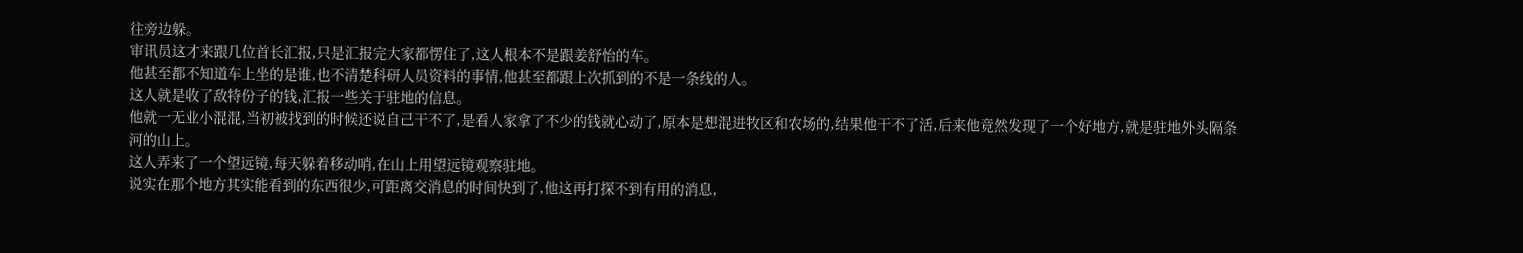往旁边躲。
审讯员这才来跟几位首长汇报,只是汇报完大家都愣住了,这人根本不是跟姜舒怡的车。
他甚至都不知道车上坐的是谁,也不清楚科研人员资料的事情,他甚至都跟上次抓到的不是一条线的人。
这人就是收了敌特份子的钱,汇报一些关于驻地的信息。
他就一无业小混混,当初被找到的时候还说自己干不了,是看人家拿了不少的钱就心动了,原本是想混进牧区和农场的,结果他干不了活,后来他竟然发现了一个好地方,就是驻地外头隔条河的山上。
这人弄来了一个望远镜,每天躲着移动哨,在山上用望远镜观察驻地。
说实在那个地方其实能看到的东西很少,可距离交消息的时间快到了,他这再打探不到有用的消息,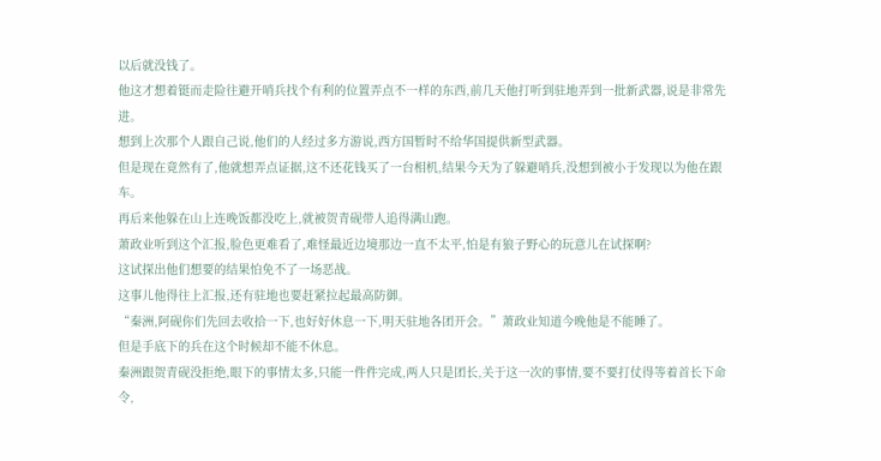以后就没钱了。
他这才想着铤而走险往避开哨兵找个有利的位置弄点不一样的东西,前几天他打听到驻地弄到一批新武器,说是非常先进。
想到上次那个人跟自己说,他们的人经过多方游说,西方国暂时不给华国提供新型武器。
但是现在竟然有了,他就想弄点证据,这不还花钱买了一台相机,结果今天为了躲避哨兵,没想到被小于发现以为他在跟车。
再后来他躲在山上连晚饭都没吃上,就被贺青砚带人追得满山跑。
萧政业听到这个汇报,脸色更难看了,难怪最近边境那边一直不太平,怕是有狼子野心的玩意儿在试探啊?
这试探出他们想要的结果怕免不了一场恶战。
这事儿他得往上汇报,还有驻地也要赶紧拉起最高防御。
“秦洲,阿砚你们先回去收拾一下,也好好休息一下,明天驻地各团开会。”萧政业知道今晚他是不能睡了。
但是手底下的兵在这个时候却不能不休息。
秦洲跟贺青砚没拒绝,眼下的事情太多,只能一件件完成,两人只是团长,关于这一次的事情,要不要打仗得等着首长下命令,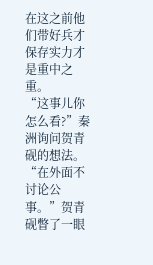在这之前他们带好兵才保存实力才是重中之重。
“这事儿你怎么看?”秦洲询问贺青砚的想法。
“在外面不讨论公事。”贺青砚瞥了一眼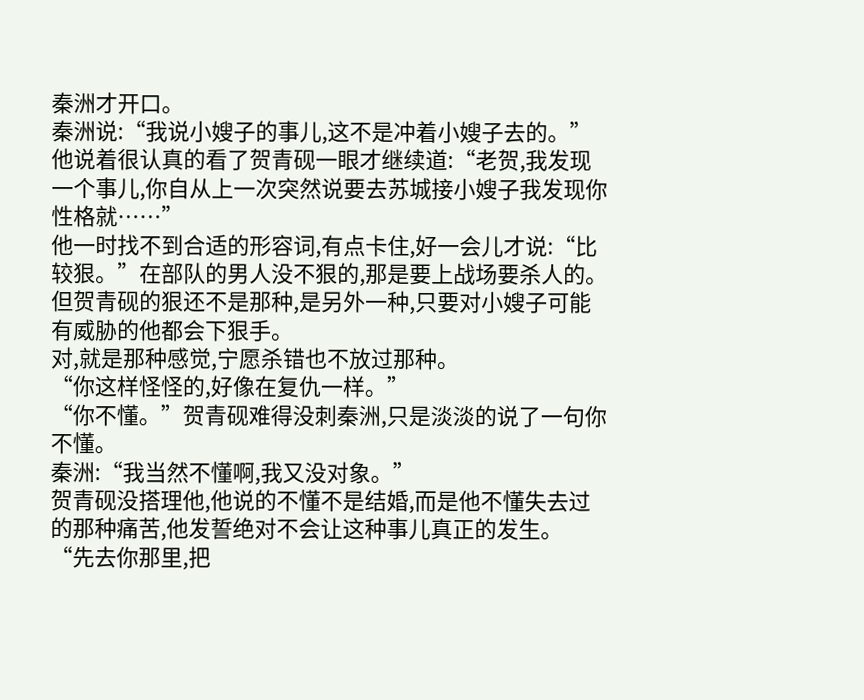秦洲才开口。
秦洲说:“我说小嫂子的事儿,这不是冲着小嫂子去的。”他说着很认真的看了贺青砚一眼才继续道:“老贺,我发现一个事儿,你自从上一次突然说要去苏城接小嫂子我发现你性格就……”
他一时找不到合适的形容词,有点卡住,好一会儿才说:“比较狠。”在部队的男人没不狠的,那是要上战场要杀人的。
但贺青砚的狠还不是那种,是另外一种,只要对小嫂子可能有威胁的他都会下狠手。
对,就是那种感觉,宁愿杀错也不放过那种。
“你这样怪怪的,好像在复仇一样。”
“你不懂。”贺青砚难得没刺秦洲,只是淡淡的说了一句你不懂。
秦洲:“我当然不懂啊,我又没对象。”
贺青砚没搭理他,他说的不懂不是结婚,而是他不懂失去过的那种痛苦,他发誓绝对不会让这种事儿真正的发生。
“先去你那里,把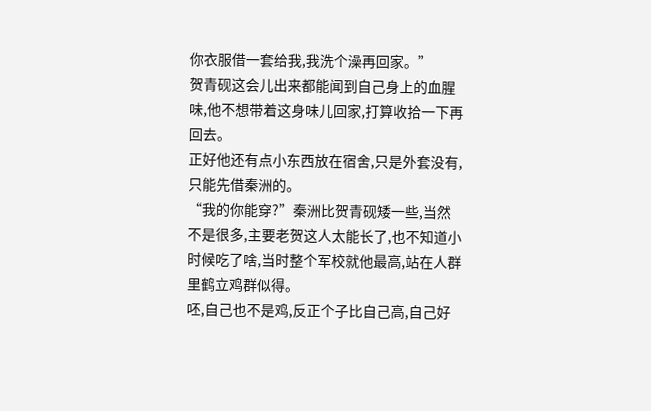你衣服借一套给我,我洗个澡再回家。”
贺青砚这会儿出来都能闻到自己身上的血腥味,他不想带着这身味儿回家,打算收拾一下再回去。
正好他还有点小东西放在宿舍,只是外套没有,只能先借秦洲的。
“我的你能穿?”秦洲比贺青砚矮一些,当然不是很多,主要老贺这人太能长了,也不知道小时候吃了啥,当时整个军校就他最高,站在人群里鹤立鸡群似得。
呸,自己也不是鸡,反正个子比自己高,自己好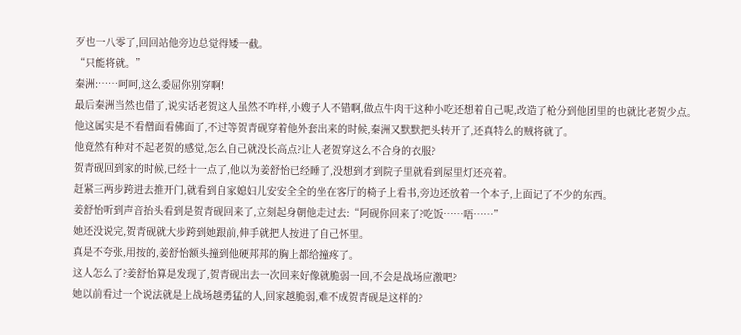歹也一八零了,回回站他旁边总觉得矮一截。
“只能将就。”
秦洲:……呵呵,这么委屈你别穿啊!
最后秦洲当然也借了,说实话老贺这人虽然不咋样,小嫂子人不错啊,做点牛肉干这种小吃还想着自己呢,改造了枪分到他团里的也就比老贺少点。
他这属实是不看僧面看佛面了,不过等贺青砚穿着他外套出来的时候,秦洲又默默把头转开了,还真特么的贼将就了。
他竟然有种对不起老贺的感觉,怎么自己就没长高点?让人老贺穿这么不合身的衣服?
贺青砚回到家的时候,已经十一点了,他以为姜舒怡已经睡了,没想到才到院子里就看到屋里灯还亮着。
赶紧三两步跨进去推开门,就看到自家媳妇儿安安全全的坐在客厅的椅子上看书,旁边还放着一个本子,上面记了不少的东西。
姜舒怡听到声音抬头看到是贺青砚回来了,立刻起身朝他走过去:“阿砚你回来了?吃饭……唔……”
她还没说完,贺青砚就大步跨到她跟前,伸手就把人按进了自己怀里。
真是不夸张,用按的,姜舒怡额头撞到他硬邦邦的胸上都给撞疼了。
这人怎么了?姜舒怡算是发现了,贺青砚出去一次回来好像就脆弱一回,不会是战场应激吧?
她以前看过一个说法就是上战场越勇猛的人,回家越脆弱,难不成贺青砚是这样的?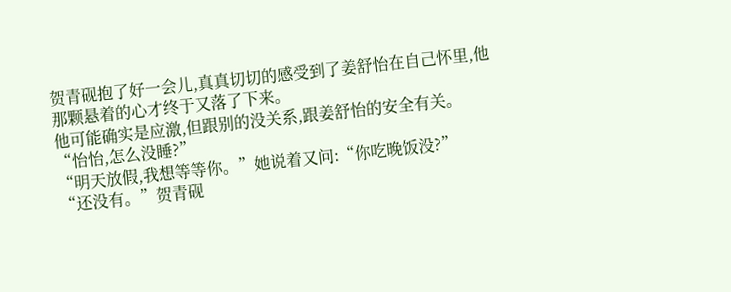贺青砚抱了好一会儿,真真切切的感受到了姜舒怡在自己怀里,他那颗悬着的心才终于又落了下来。
他可能确实是应激,但跟别的没关系,跟姜舒怡的安全有关。
“怡怡,怎么没睡?”
“明天放假,我想等等你。”她说着又问:“你吃晚饭没?”
“还没有。”贺青砚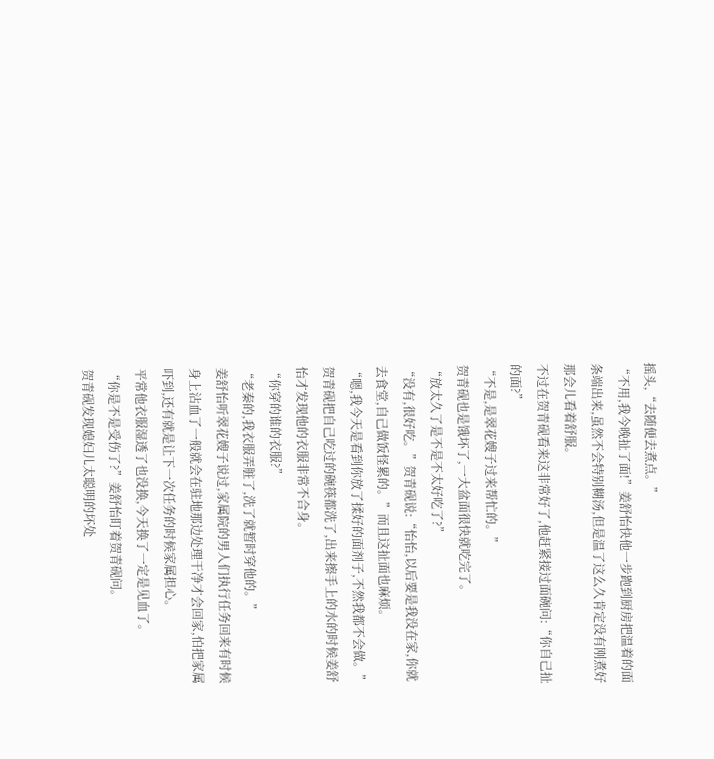摇头,“去随便去煮点。”
“不用,我今晚扯了面!”姜舒怡快他一步跑到厨房把温着的面条端出来,虽然不会特别糊汤,但是温了这么久肯定没有刚煮好那会儿看着舒服。
不过在贺青砚看来这非常好了,他赶紧接过面碗问:“你自己扯的面?”
“不是,是翠花嫂子过来帮忙的。”
贺青砚也是饿坏了,一大盆面很快就吃完了。
“放太久了是不是不太好吃了?”
“没有,很好吃。”贺青砚说:“怡怡,以后要是我没在家,你就去食堂,自己做饭怪累的。”而且这扯面也麻烦。
“嗯,我今天是看到你放了揉好的面剂子,不然我都不会做。”
贺青砚把自己吃过的碗筷都洗了,出来擦手上的水的时候姜舒怡才发现他的衣服非常不合身。
“你穿的谁的衣服?”
“老秦的,我衣服弄脏了,洗了就暂时穿他的。”
姜舒怡听翠花嫂子说过,家属院的男人们执行任务回来有时候身上沾血了一般就会在驻地那边处理干净才会回家,怕把家属吓到,还有就是让下一次任务的时候家属担心。
平常他衣服湿透了也没换,今天换了一定是见血了。
“你是不是受伤了?”姜舒怡盯着贺青砚问。
贺青砚发现媳妇儿太聪明的坏处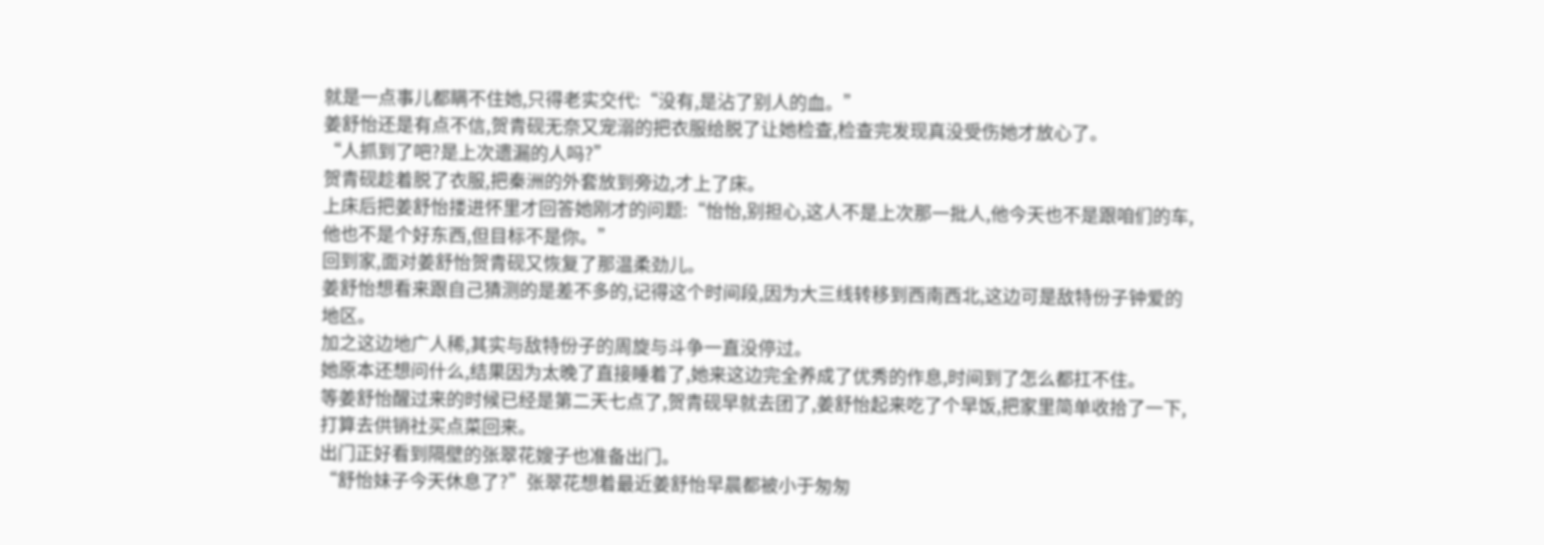就是一点事儿都瞒不住她,只得老实交代:“没有,是沾了别人的血。”
姜舒怡还是有点不信,贺青砚无奈又宠溺的把衣服给脱了让她检查,检查完发现真没受伤她才放心了。
“人抓到了吧?是上次遗漏的人吗?”
贺青砚趁着脱了衣服,把秦洲的外套放到旁边,才上了床。
上床后把姜舒怡搂进怀里才回答她刚才的问题:“怡怡,别担心,这人不是上次那一批人,他今天也不是跟咱们的车,他也不是个好东西,但目标不是你。”
回到家,面对姜舒怡贺青砚又恢复了那温柔劲儿。
姜舒怡想看来跟自己猜测的是差不多的,记得这个时间段,因为大三线转移到西南西北,这边可是敌特份子钟爱的地区。
加之这边地广人稀,其实与敌特份子的周旋与斗争一直没停过。
她原本还想问什么,结果因为太晚了直接睡着了,她来这边完全养成了优秀的作息,时间到了怎么都扛不住。
等姜舒怡醒过来的时候已经是第二天七点了,贺青砚早就去团了,姜舒怡起来吃了个早饭,把家里简单收拾了一下,打算去供销社买点菜回来。
出门正好看到隔壁的张翠花嫂子也准备出门。
“舒怡妹子今天休息了?”张翠花想着最近姜舒怡早晨都被小于匆匆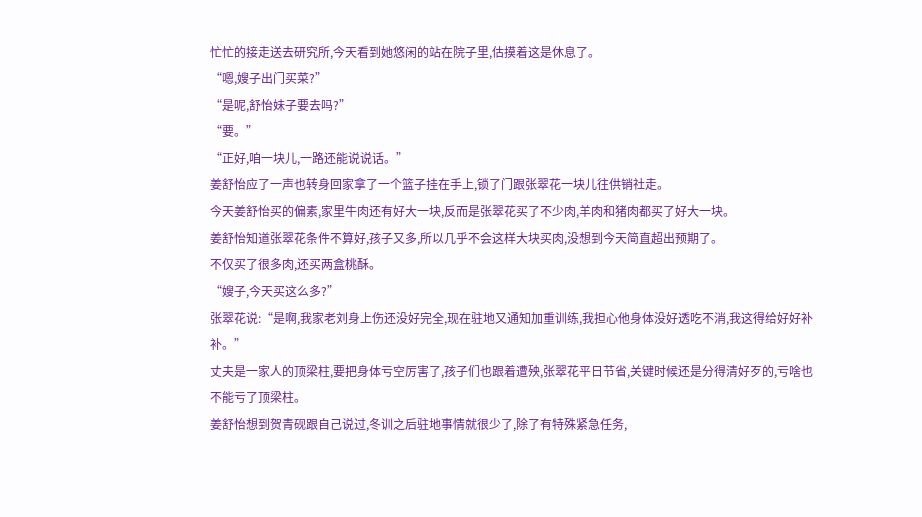忙忙的接走送去研究所,今天看到她悠闲的站在院子里,估摸着这是休息了。
“嗯,嫂子出门买菜?”
“是呢,舒怡妹子要去吗?”
“要。”
“正好,咱一块儿,一路还能说说话。”
姜舒怡应了一声也转身回家拿了一个篮子挂在手上,锁了门跟张翠花一块儿往供销社走。
今天姜舒怡买的偏素,家里牛肉还有好大一块,反而是张翠花买了不少肉,羊肉和猪肉都买了好大一块。
姜舒怡知道张翠花条件不算好,孩子又多,所以几乎不会这样大块买肉,没想到今天简直超出预期了。
不仅买了很多肉,还买两盒桃酥。
“嫂子,今天买这么多?”
张翠花说:“是啊,我家老刘身上伤还没好完全,现在驻地又通知加重训练,我担心他身体没好透吃不消,我这得给好好补补。”
丈夫是一家人的顶梁柱,要把身体亏空厉害了,孩子们也跟着遭殃,张翠花平日节省,关键时候还是分得清好歹的,亏啥也不能亏了顶梁柱。
姜舒怡想到贺青砚跟自己说过,冬训之后驻地事情就很少了,除了有特殊紧急任务,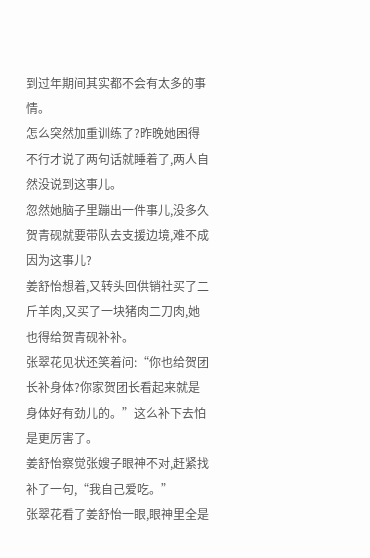到过年期间其实都不会有太多的事情。
怎么突然加重训练了?昨晚她困得不行才说了两句话就睡着了,两人自然没说到这事儿。
忽然她脑子里蹦出一件事儿,没多久贺青砚就要带队去支援边境,难不成因为这事儿?
姜舒怡想着,又转头回供销社买了二斤羊肉,又买了一块猪肉二刀肉,她也得给贺青砚补补。
张翠花见状还笑着问:“你也给贺团长补身体?你家贺团长看起来就是身体好有劲儿的。”这么补下去怕是更厉害了。
姜舒怡察觉张嫂子眼神不对,赶紧找补了一句,“我自己爱吃。”
张翠花看了姜舒怡一眼,眼神里全是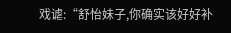戏谑:“舒怡妹子,你确实该好好补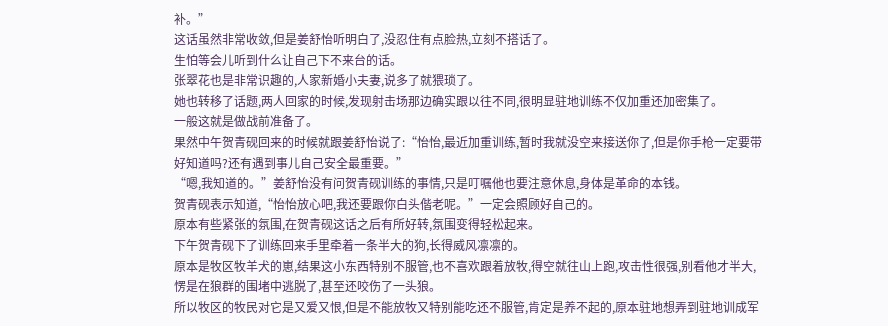补。”
这话虽然非常收敛,但是姜舒怡听明白了,没忍住有点脸热,立刻不搭话了。
生怕等会儿听到什么让自己下不来台的话。
张翠花也是非常识趣的,人家新婚小夫妻,说多了就猥琐了。
她也转移了话题,两人回家的时候,发现射击场那边确实跟以往不同,很明显驻地训练不仅加重还加密集了。
一般这就是做战前准备了。
果然中午贺青砚回来的时候就跟姜舒怡说了:“怡怡,最近加重训练,暂时我就没空来接送你了,但是你手枪一定要带好知道吗?还有遇到事儿自己安全最重要。”
“嗯,我知道的。”姜舒怡没有问贺青砚训练的事情,只是叮嘱他也要注意休息,身体是革命的本钱。
贺青砚表示知道,“怡怡放心吧,我还要跟你白头偕老呢。”一定会照顾好自己的。
原本有些紧张的氛围,在贺青砚这话之后有所好转,氛围变得轻松起来。
下午贺青砚下了训练回来手里牵着一条半大的狗,长得威风凛凛的。
原本是牧区牧羊犬的崽,结果这小东西特别不服管,也不喜欢跟着放牧,得空就往山上跑,攻击性很强,别看他才半大,愣是在狼群的围堵中逃脱了,甚至还咬伤了一头狼。
所以牧区的牧民对它是又爱又恨,但是不能放牧又特别能吃还不服管,肯定是养不起的,原本驻地想弄到驻地训成军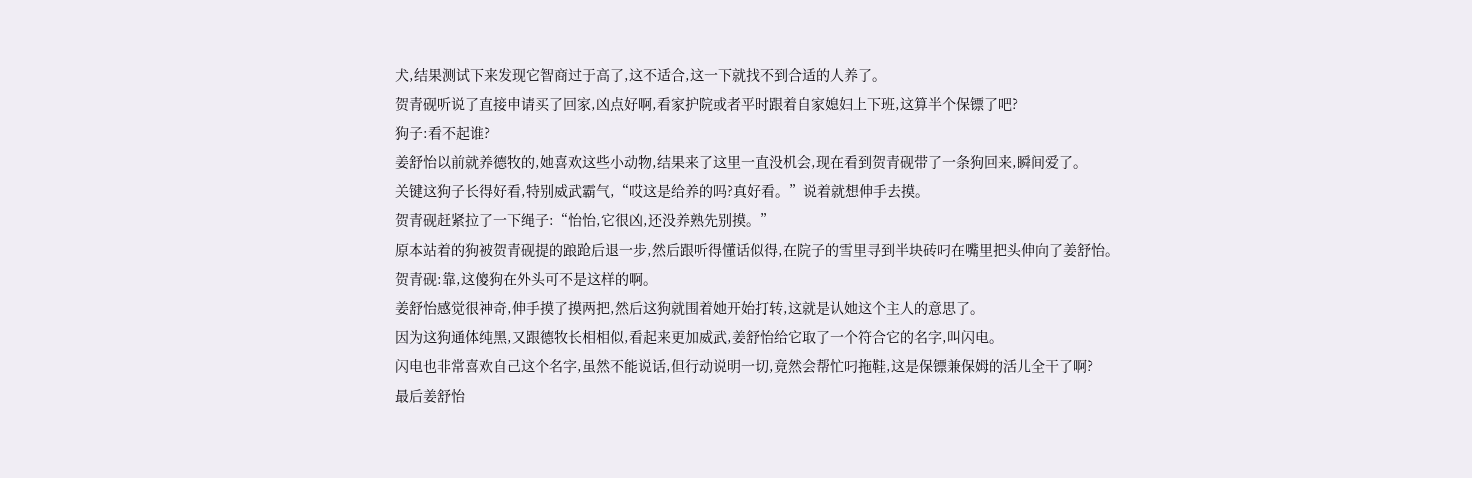犬,结果测试下来发现它智商过于高了,这不适合,这一下就找不到合适的人养了。
贺青砚听说了直接申请买了回家,凶点好啊,看家护院或者平时跟着自家媳妇上下班,这算半个保镖了吧?
狗子:看不起谁?
姜舒怡以前就养德牧的,她喜欢这些小动物,结果来了这里一直没机会,现在看到贺青砚带了一条狗回来,瞬间爱了。
关键这狗子长得好看,特别威武霸气,“哎这是给养的吗?真好看。”说着就想伸手去摸。
贺青砚赶紧拉了一下绳子:“怡怡,它很凶,还没养熟先别摸。”
原本站着的狗被贺青砚提的踉跄后退一步,然后跟听得懂话似得,在院子的雪里寻到半块砖叼在嘴里把头伸向了姜舒怡。
贺青砚:靠,这傻狗在外头可不是这样的啊。
姜舒怡感觉很神奇,伸手摸了摸两把,然后这狗就围着她开始打转,这就是认她这个主人的意思了。
因为这狗通体纯黑,又跟德牧长相相似,看起来更加威武,姜舒怡给它取了一个符合它的名字,叫闪电。
闪电也非常喜欢自己这个名字,虽然不能说话,但行动说明一切,竟然会帮忙叼拖鞋,这是保镖兼保姆的活儿全干了啊?
最后姜舒怡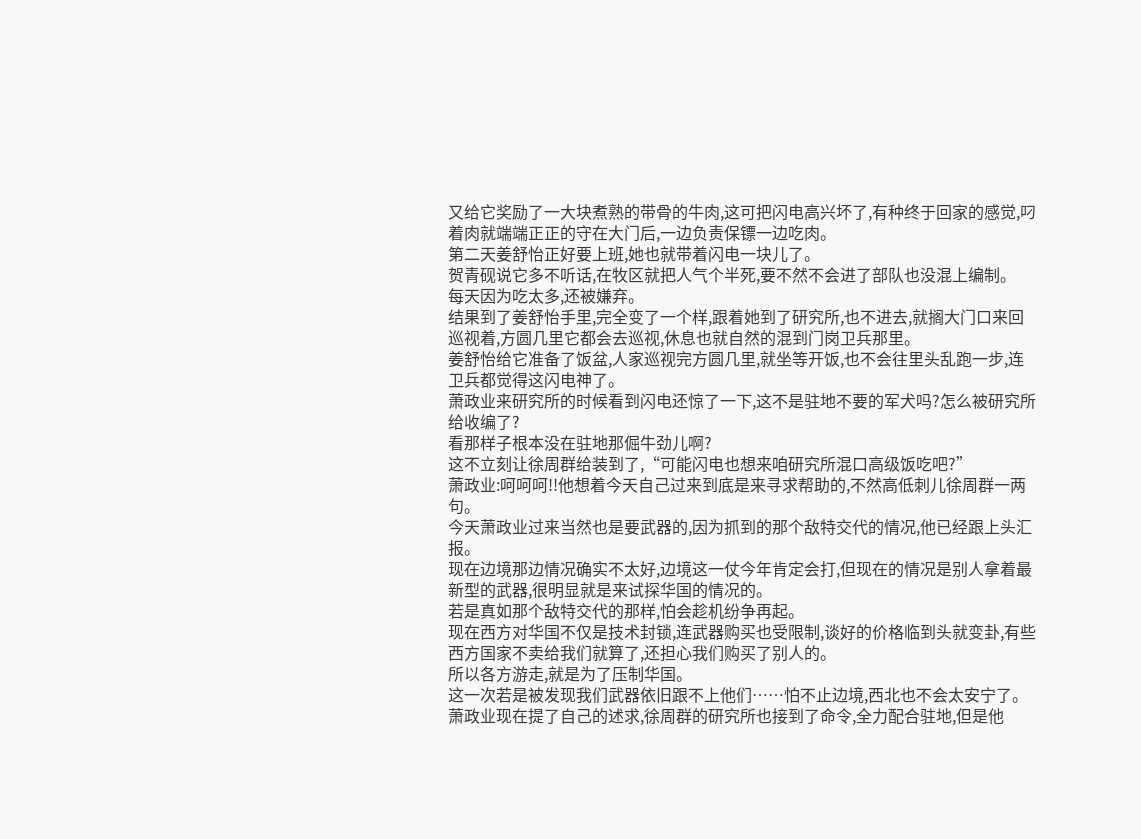又给它奖励了一大块煮熟的带骨的牛肉,这可把闪电高兴坏了,有种终于回家的感觉,叼着肉就端端正正的守在大门后,一边负责保镖一边吃肉。
第二天姜舒怡正好要上班,她也就带着闪电一块儿了。
贺青砚说它多不听话,在牧区就把人气个半死,要不然不会进了部队也没混上编制。
每天因为吃太多,还被嫌弃。
结果到了姜舒怡手里,完全变了一个样,跟着她到了研究所,也不进去,就搁大门口来回巡视着,方圆几里它都会去巡视,休息也就自然的混到门岗卫兵那里。
姜舒怡给它准备了饭盆,人家巡视完方圆几里,就坐等开饭,也不会往里头乱跑一步,连卫兵都觉得这闪电神了。
萧政业来研究所的时候看到闪电还惊了一下,这不是驻地不要的军犬吗?怎么被研究所给收编了?
看那样子根本没在驻地那倔牛劲儿啊?
这不立刻让徐周群给装到了,“可能闪电也想来咱研究所混口高级饭吃吧?”
萧政业:呵呵呵!!他想着今天自己过来到底是来寻求帮助的,不然高低刺儿徐周群一两句。
今天萧政业过来当然也是要武器的,因为抓到的那个敌特交代的情况,他已经跟上头汇报。
现在边境那边情况确实不太好,边境这一仗今年肯定会打,但现在的情况是别人拿着最新型的武器,很明显就是来试探华国的情况的。
若是真如那个敌特交代的那样,怕会趁机纷争再起。
现在西方对华国不仅是技术封锁,连武器购买也受限制,谈好的价格临到头就变卦,有些西方国家不卖给我们就算了,还担心我们购买了别人的。
所以各方游走,就是为了压制华国。
这一次若是被发现我们武器依旧跟不上他们……怕不止边境,西北也不会太安宁了。
萧政业现在提了自己的述求,徐周群的研究所也接到了命令,全力配合驻地,但是他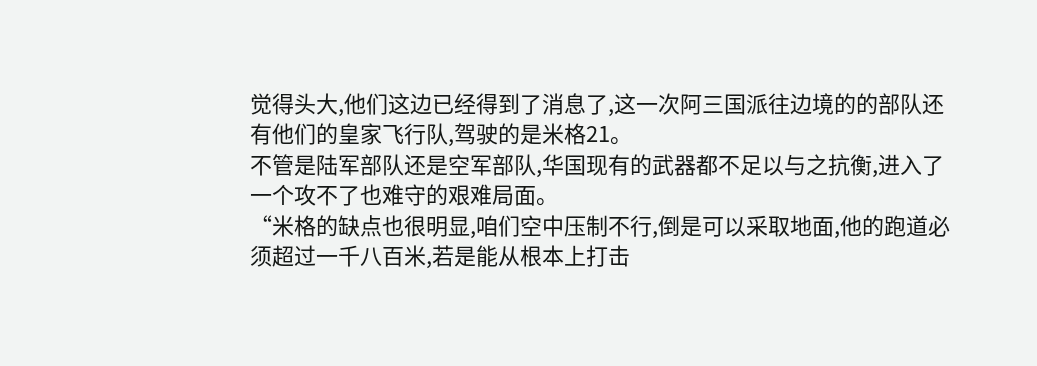觉得头大,他们这边已经得到了消息了,这一次阿三国派往边境的的部队还有他们的皇家飞行队,驾驶的是米格21。
不管是陆军部队还是空军部队,华国现有的武器都不足以与之抗衡,进入了一个攻不了也难守的艰难局面。
“米格的缺点也很明显,咱们空中压制不行,倒是可以采取地面,他的跑道必须超过一千八百米,若是能从根本上打击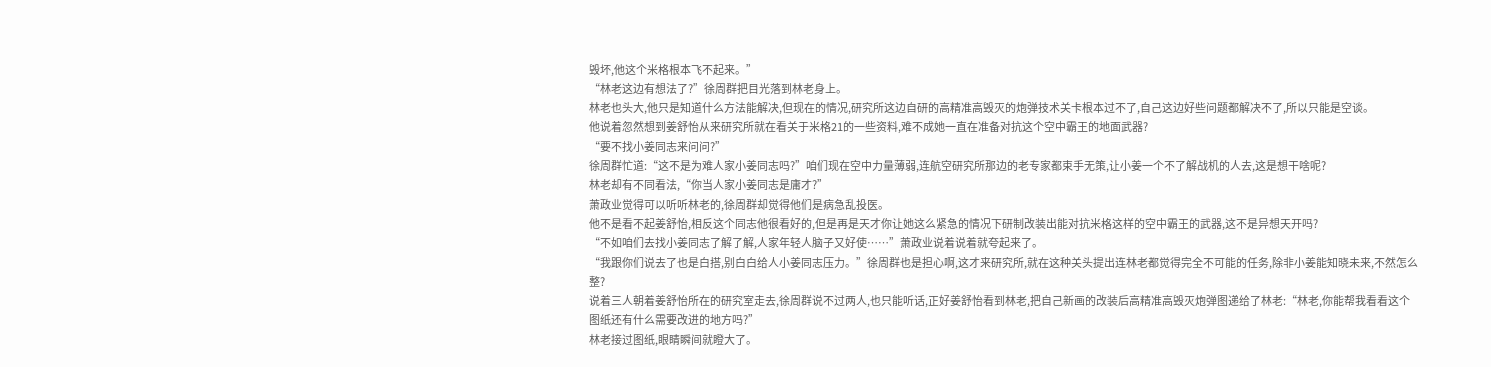毁坏,他这个米格根本飞不起来。”
“林老这边有想法了?”徐周群把目光落到林老身上。
林老也头大,他只是知道什么方法能解决,但现在的情况,研究所这边自研的高精准高毁灭的炮弹技术关卡根本过不了,自己这边好些问题都解决不了,所以只能是空谈。
他说着忽然想到姜舒怡从来研究所就在看关于米格21的一些资料,难不成她一直在准备对抗这个空中霸王的地面武器?
“要不找小姜同志来问问?”
徐周群忙道:“这不是为难人家小姜同志吗?”咱们现在空中力量薄弱,连航空研究所那边的老专家都束手无策,让小姜一个不了解战机的人去,这是想干啥呢?
林老却有不同看法,“你当人家小姜同志是庸才?”
萧政业觉得可以听听林老的,徐周群却觉得他们是病急乱投医。
他不是看不起姜舒怡,相反这个同志他很看好的,但是再是天才你让她这么紧急的情况下研制改装出能对抗米格这样的空中霸王的武器,这不是异想天开吗?
“不如咱们去找小姜同志了解了解,人家年轻人脑子又好使……”萧政业说着说着就夸起来了。
“我跟你们说去了也是白搭,别白白给人小姜同志压力。”徐周群也是担心啊,这才来研究所,就在这种关头提出连林老都觉得完全不可能的任务,除非小姜能知晓未来,不然怎么整?
说着三人朝着姜舒怡所在的研究室走去,徐周群说不过两人,也只能听话,正好姜舒怡看到林老,把自己新画的改装后高精准高毁灭炮弹图递给了林老:“林老,你能帮我看看这个图纸还有什么需要改进的地方吗?”
林老接过图纸,眼睛瞬间就瞪大了。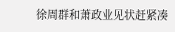徐周群和萧政业见状赶紧凑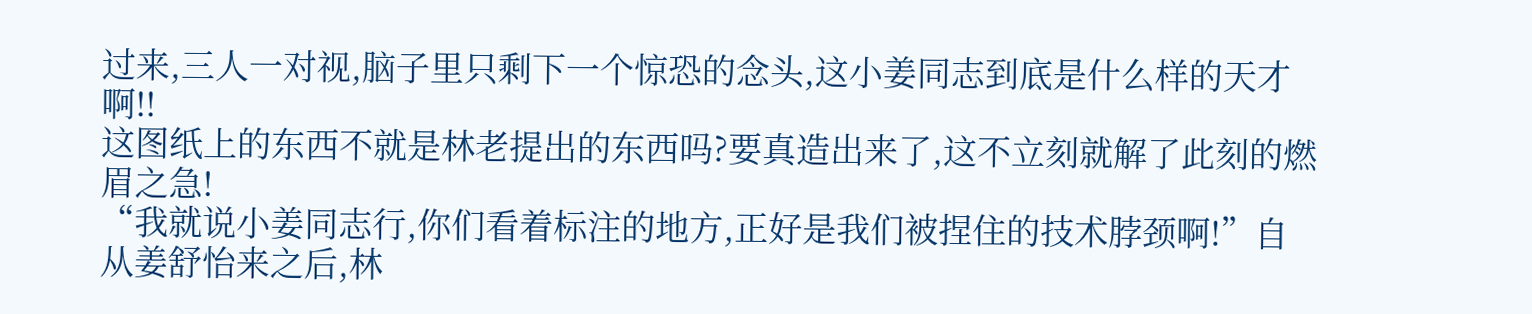过来,三人一对视,脑子里只剩下一个惊恐的念头,这小姜同志到底是什么样的天才啊!!
这图纸上的东西不就是林老提出的东西吗?要真造出来了,这不立刻就解了此刻的燃眉之急!
“我就说小姜同志行,你们看着标注的地方,正好是我们被捏住的技术脖颈啊!”自从姜舒怡来之后,林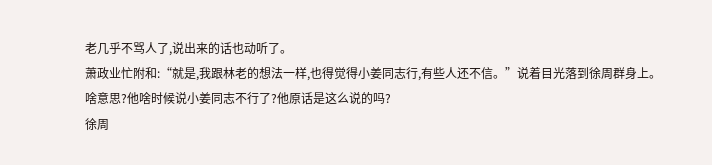老几乎不骂人了,说出来的话也动听了。
萧政业忙附和:“就是,我跟林老的想法一样,也得觉得小姜同志行,有些人还不信。”说着目光落到徐周群身上。
啥意思?他啥时候说小姜同志不行了?他原话是这么说的吗?
徐周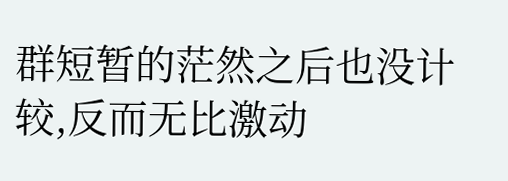群短暂的茫然之后也没计较,反而无比激动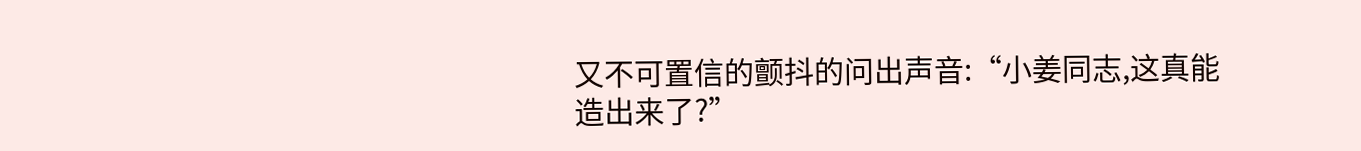又不可置信的颤抖的问出声音:“小姜同志,这真能造出来了?”